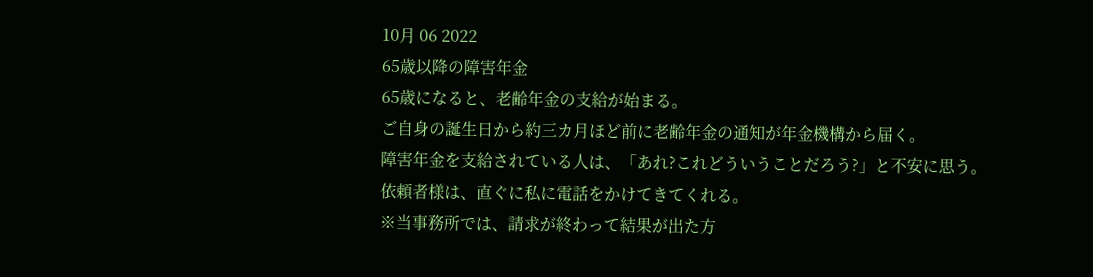10月 06 2022
65歳以降の障害年金
65歳になると、老齢年金の支給が始まる。
ご自身の誕生日から約三カ月ほど前に老齢年金の通知が年金機構から届く。
障害年金を支給されている人は、「あれ?これどういうことだろう?」と不安に思う。
依頼者様は、直ぐに私に電話をかけてきてくれる。
※当事務所では、請求が終わって結果が出た方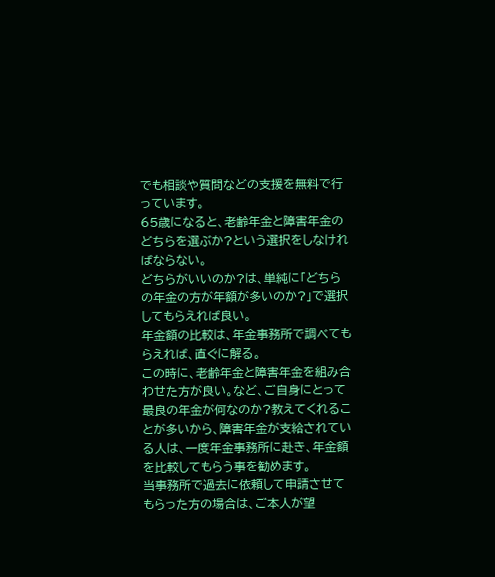でも相談や質問などの支援を無料で行っています。
65歳になると、老齢年金と障害年金のどちらを選ぶか?という選択をしなければならない。
どちらがいいのか?は、単純に「どちらの年金の方が年額が多いのか?」で選択してもらえれば良い。
年金額の比較は、年金事務所で調べてもらえれば、直ぐに解る。
この時に、老齢年金と障害年金を組み合わせた方が良い。など、ご自身にとって最良の年金が何なのか?教えてくれることが多いから、障害年金が支給されている人は、一度年金事務所に赴き、年金額を比較してもらう事を勧めます。
当事務所で過去に依頼して申請させてもらった方の場合は、ご本人が望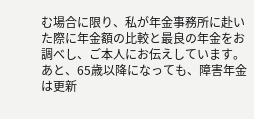む場合に限り、私が年金事務所に赴いた際に年金額の比較と最良の年金をお調べし、ご本人にお伝えしています。
あと、65歳以降になっても、障害年金は更新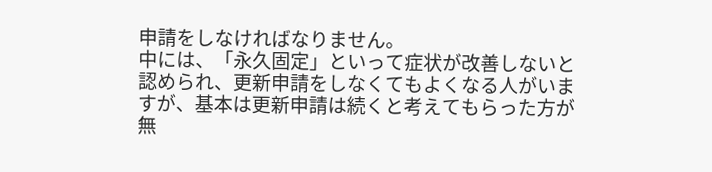申請をしなければなりません。
中には、「永久固定」といって症状が改善しないと認められ、更新申請をしなくてもよくなる人がいますが、基本は更新申請は続くと考えてもらった方が無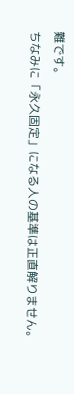難です。
ちなみに「永久固定」になる人の基準は正直解りません。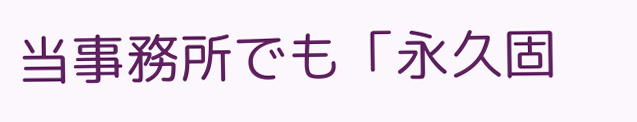当事務所でも「永久固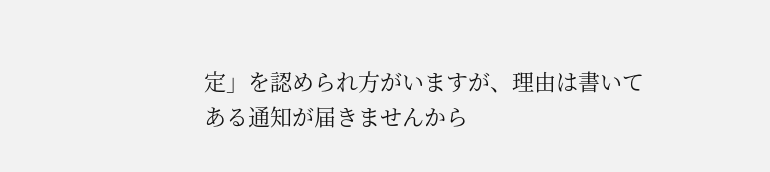定」を認められ方がいますが、理由は書いてある通知が届きませんから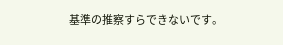基準の推察すらできないです。